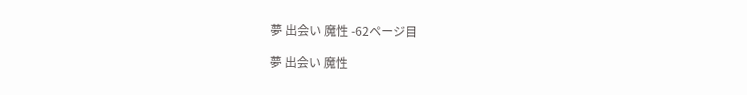夢 出会い 魔性 -62ページ目

夢 出会い 魔性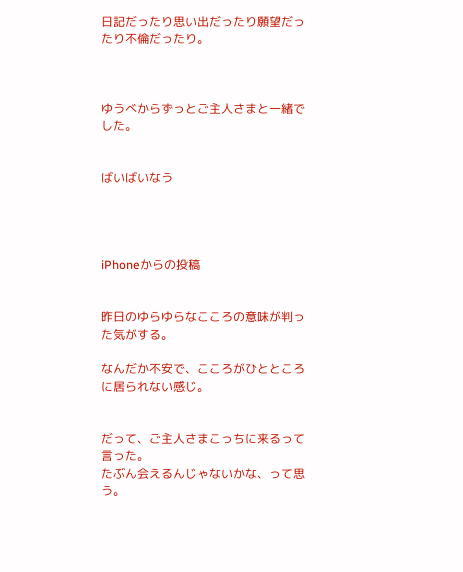日記だったり思い出だったり願望だったり不倫だったり。



ゆうべからずっとご主人さまと一緒でした。


ばいばいなう




iPhoneからの投稿


昨日のゆらゆらなこころの意味が判った気がする。

なんだか不安で、こころがひとところに居られない感じ。


だって、ご主人さまこっちに来るって言った。
たぶん会えるんじゃないかな、って思う。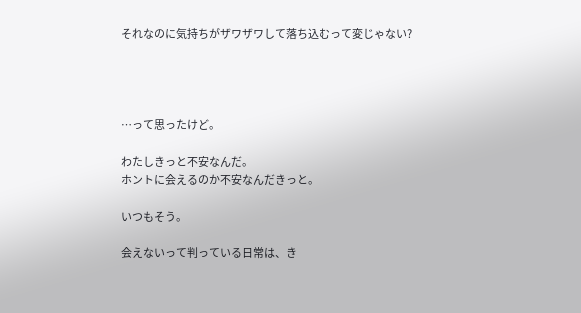それなのに気持ちがザワザワして落ち込むって変じゃない?




…って思ったけど。

わたしきっと不安なんだ。
ホントに会えるのか不安なんだきっと。

いつもそう。

会えないって判っている日常は、き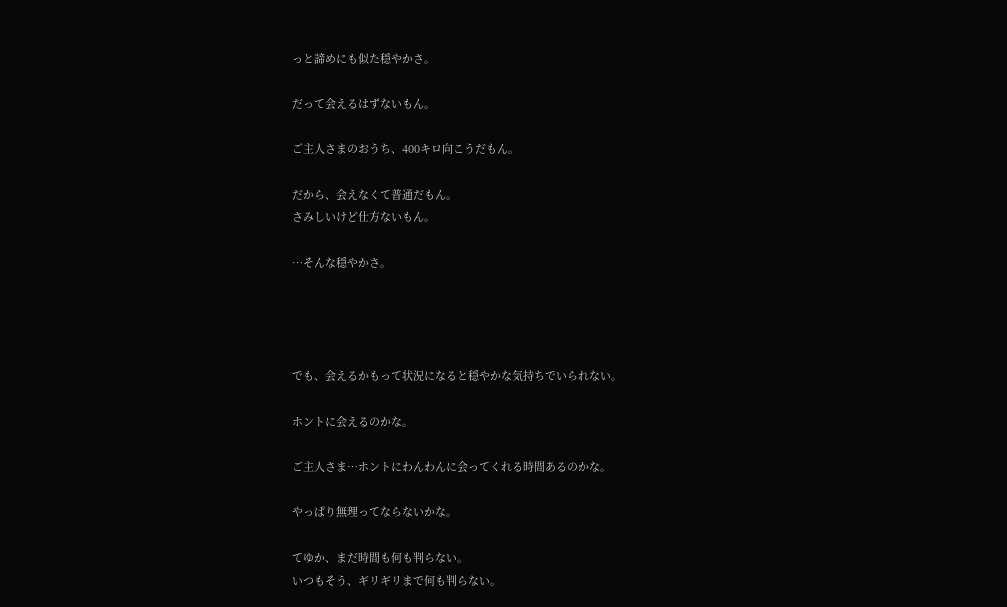っと諦めにも似た穏やかさ。

だって会えるはずないもん。

ご主人さまのおうち、400キロ向こうだもん。

だから、会えなくて普通だもん。
さみしいけど仕方ないもん。

…そんな穏やかさ。




でも、会えるかもって状況になると穏やかな気持ちでいられない。

ホントに会えるのかな。

ご主人さま…ホントにわんわんに会ってくれる時間あるのかな。

やっぱり無理ってならないかな。

てゆか、まだ時間も何も判らない。
いつもそう、ギリギリまで何も判らない。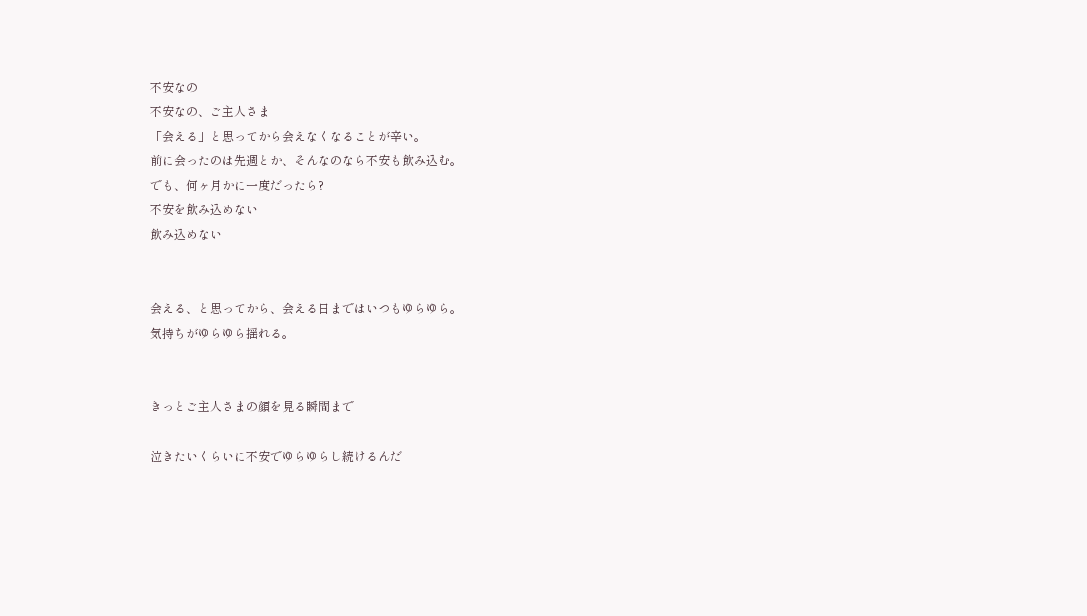不安なの
不安なの、ご主人さま
「会える」と思ってから会えなくなることが辛い。
前に会ったのは先週とか、そんなのなら不安も飲み込む。
でも、何ヶ月かに一度だったら?
不安を飲み込めない
飲み込めない


会える、と思ってから、会える日まではいつもゆらゆら。
気持ちがゆらゆら揺れる。


きっとご主人さまの顔を見る瞬間まで

泣きたいくらいに不安でゆらゆらし続けるんだ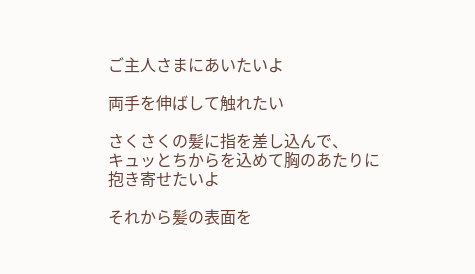ご主人さまにあいたいよ

両手を伸ばして触れたい

さくさくの髪に指を差し込んで、
キュッとちからを込めて胸のあたりに抱き寄せたいよ

それから髪の表面を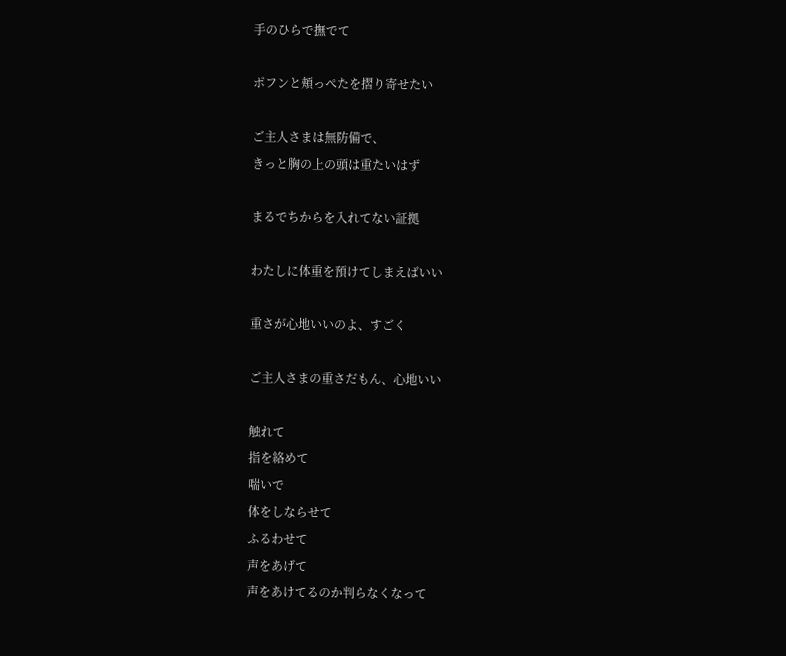手のひらで撫でて

ポフンと頬っぺたを摺り寄せたい

ご主人さまは無防備で、
きっと胸の上の頭は重たいはず

まるでちからを入れてない証拠

わたしに体重を預けてしまえばいい

重さが心地いいのよ、すごく

ご主人さまの重さだもん、心地いい

触れて
指を絡めて
喘いで
体をしならせて
ふるわせて
声をあげて
声をあけてるのか判らなくなって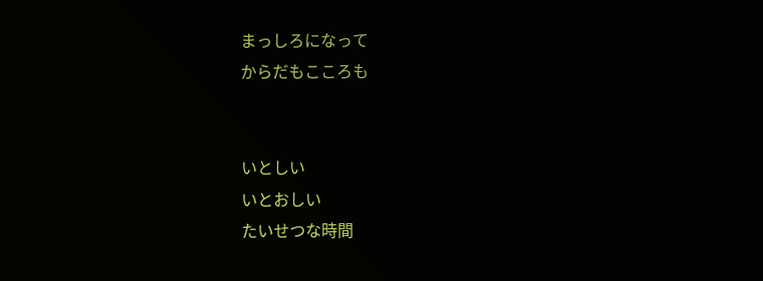まっしろになって
からだもこころも


いとしい
いとおしい
たいせつな時間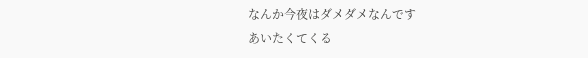なんか今夜はダメダメなんです
あいたくてくる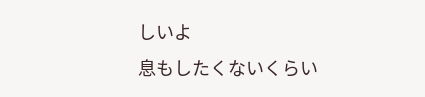しいよ
息もしたくないくらい